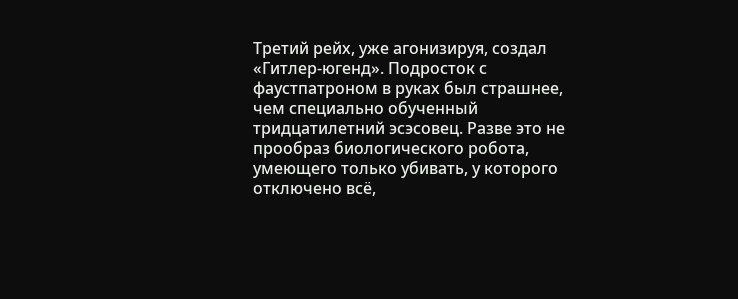Третий рейх, уже агонизируя, создал «Гитлер-югенд». Подросток с фаустпатроном в руках был страшнее, чем специально обученный тридцатилетний эсэсовец. Разве это не прообраз биологического робота, умеющего только убивать, у которого отключено всё,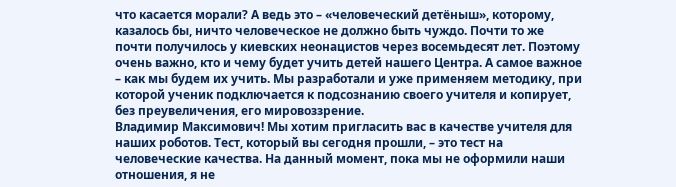что касается морали? А ведь это – «человеческий детёныш», которому, казалось бы, ничто человеческое не должно быть чуждо. Почти то же почти получилось у киевских неонацистов через восемьдесят лет. Поэтому очень важно, кто и чему будет учить детей нашего Центра. А самое важное – как мы будем их учить. Мы разработали и уже применяем методику, при которой ученик подключается к подсознанию своего учителя и копирует, без преувеличения, его мировоззрение.
Владимир Максимович! Мы хотим пригласить вас в качестве учителя для наших роботов. Тест, который вы сегодня прошли, – это тест на человеческие качества. На данный момент, пока мы не оформили наши отношения, я не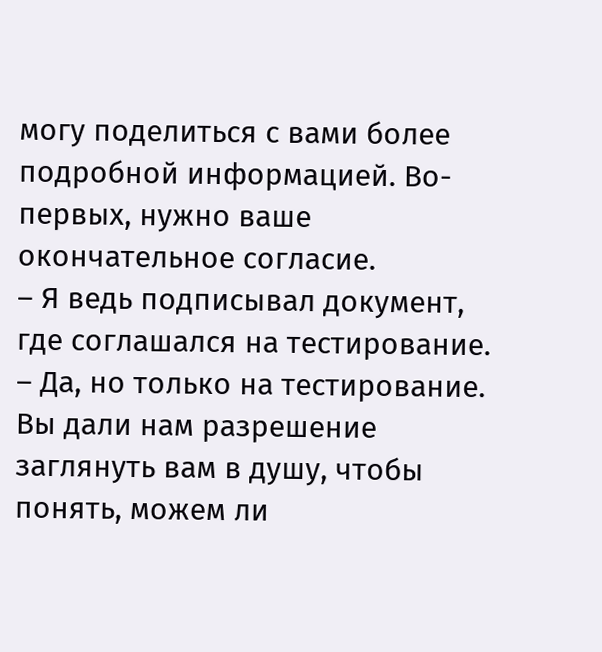могу поделиться с вами более подробной информацией. Во-первых, нужно ваше окончательное согласие.
– Я ведь подписывал документ, где соглашался на тестирование.
– Да, но только на тестирование. Вы дали нам разрешение заглянуть вам в душу, чтобы понять, можем ли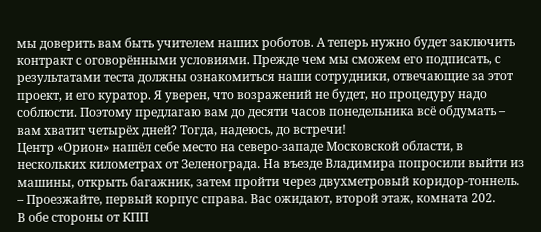мы доверить вам быть учителем наших роботов. А теперь нужно будет заключить контракт с оговорёнными условиями. Прежде чем мы сможем его подписать, с результатами теста должны ознакомиться наши сотрудники, отвечающие за этот проект, и его куратор. Я уверен, что возражений не будет, но процедуру надо соблюсти. Поэтому предлагаю вам до десяти часов понедельника всё обдумать – вам хватит четырёх дней? Тогда, надеюсь, до встречи!
Центр «Орион» нашёл себе место на северо-западе Московской области, в нескольких километрах от Зеленограда. На въезде Владимира попросили выйти из машины, открыть багажник, затем пройти через двухметровый коридор-тоннель.
– Проезжайте, первый корпус справа. Вас ожидают, второй этаж, комната 202.
В обе стороны от КПП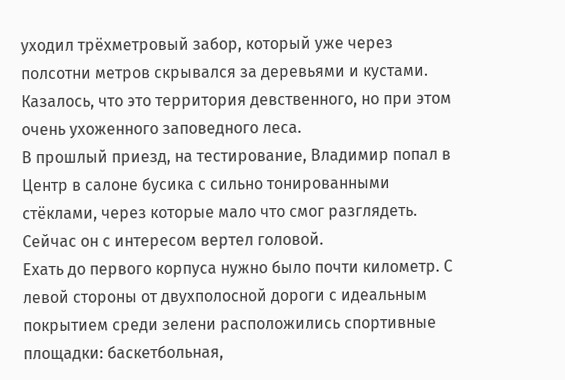уходил трёхметровый забор, который уже через полсотни метров скрывался за деревьями и кустами. Казалось, что это территория девственного, но при этом очень ухоженного заповедного леса.
В прошлый приезд, на тестирование, Владимир попал в Центр в салоне бусика с сильно тонированными стёклами, через которые мало что смог разглядеть. Сейчас он с интересом вертел головой.
Ехать до первого корпуса нужно было почти километр. С левой стороны от двухполосной дороги с идеальным покрытием среди зелени расположились спортивные площадки: баскетбольная,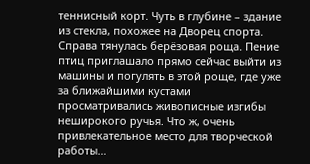теннисный корт. Чуть в глубине – здание из стекла, похожее на Дворец спорта. Справа тянулась берёзовая роща. Пение птиц приглашало прямо сейчас выйти из машины и погулять в этой роще, где уже за ближайшими кустами просматривались живописные изгибы неширокого ручья. Что ж, очень привлекательное место для творческой работы…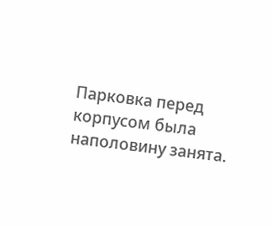Парковка перед корпусом была наполовину занята.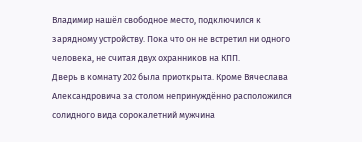Владимир нашёл свободное место, подключился к зарядному устройству. Пока что он не встретил ни одного человека, не считая двух охранников на КПП.
Дверь в комнату 202 была приоткрыта. Кроме Вячеслава Александровича за столом непринуждённо расположился солидного вида сорокалетний мужчина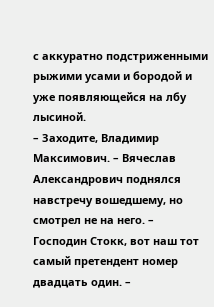с аккуратно подстриженными рыжими усами и бородой и уже появляющейся на лбу лысиной.
– Заходите, Владимир Максимович. – Вячеслав Александрович поднялся навстречу вошедшему, но смотрел не на него. – Господин Стокк, вот наш тот самый претендент номер двадцать один. –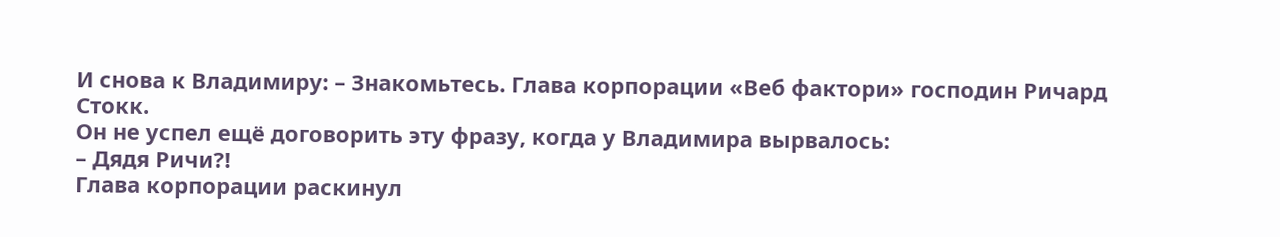И снова к Владимиру: – Знакомьтесь. Глава корпорации «Веб фактори» господин Ричард Стокк.
Он не успел ещё договорить эту фразу, когда у Владимира вырвалось:
– Дядя Ричи?!
Глава корпорации раскинул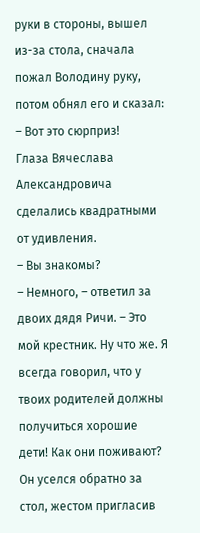руки в стороны, вышел из-за стола, сначала пожал Володину руку, потом обнял его и сказал:
– Вот это сюрприз!
Глаза Вячеслава Александровича сделались квадратными от удивления.
– Вы знакомы?
– Немного, – ответил за двоих дядя Ричи. – Это мой крестник. Ну что же. Я всегда говорил, что у твоих родителей должны получиться хорошие дети! Как они поживают?
Он уселся обратно за стол, жестом пригласив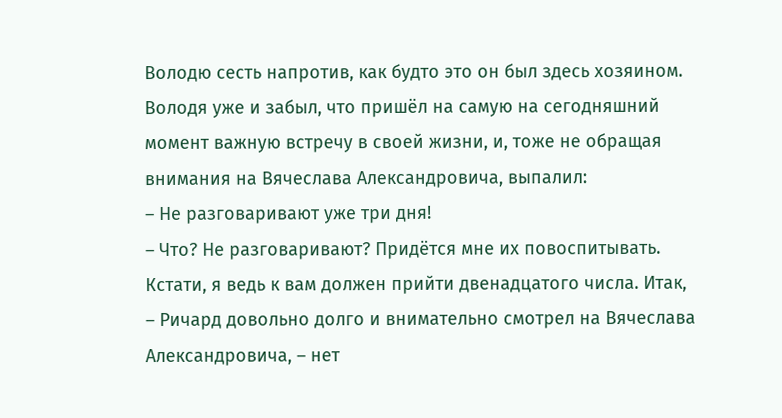Володю сесть напротив, как будто это он был здесь хозяином. Володя уже и забыл, что пришёл на самую на сегодняшний момент важную встречу в своей жизни, и, тоже не обращая внимания на Вячеслава Александровича, выпалил:
– Не разговаривают уже три дня!
– Что? Не разговаривают? Придётся мне их повоспитывать. Кстати, я ведь к вам должен прийти двенадцатого числа. Итак, – Ричард довольно долго и внимательно смотрел на Вячеслава Александровича, – нет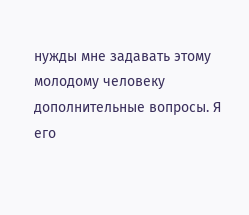нужды мне задавать этому молодому человеку дополнительные вопросы. Я его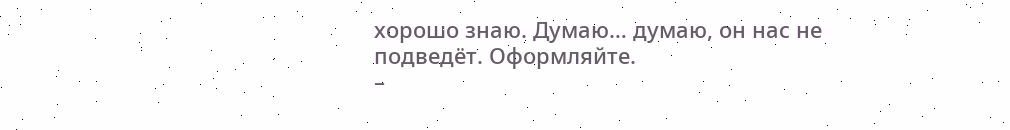хорошо знаю. Думаю… думаю, он нас не подведёт. Оформляйте.
–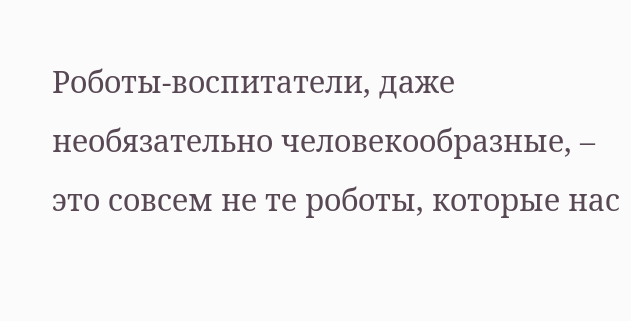Роботы-воспитатели, даже необязательно человекообразные, – это совсем не те роботы, которые нас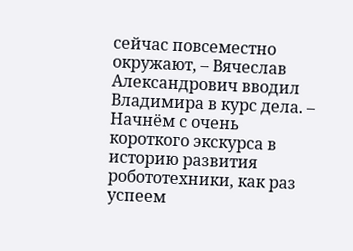сейчас повсеместно окружают, – Вячеслав Александрович вводил Владимира в курс дела. – Начнём с очень короткого экскурса в историю развития робототехники, как раз успеем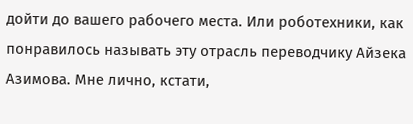дойти до вашего рабочего места. Или роботехники, как понравилось называть эту отрасль переводчику Айзека Азимова. Мне лично, кстати,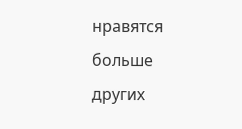нравятся больше других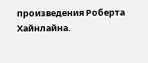произведения Роберта Хайнлайна.